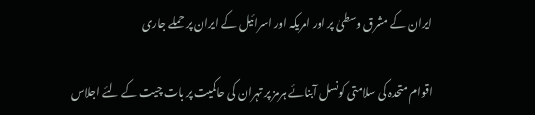ایران کے مشرق وسطیٰ پر اور امریکہ اور اسرائیل کے ایران پر حملے جاری

اقوام متحدہ کی سلامتی کونسل آبنائے ہرمز پر تہران کی حاکمیت پر بات چیت کے لئے اجلاس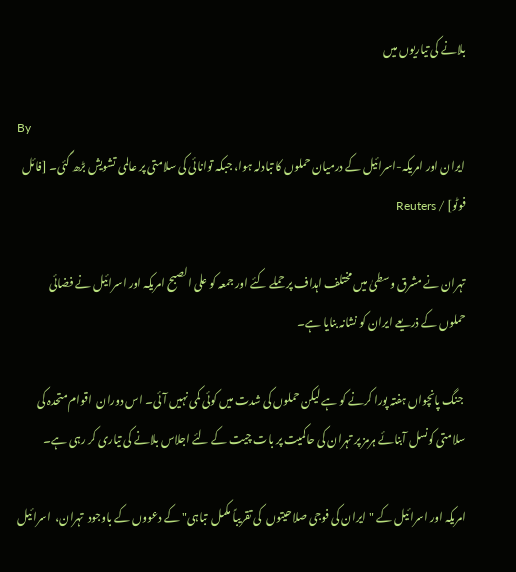بلانے کی تیاریوں میں

By
ایران اور امریکہ-اسرائیل کے درمیان حملوں کا تبادلہ ہوا، جبکہ توانائی کی سلامتی پر عالمی تشویش بڑھ گئی۔ [فائل فوٹو] / Reuters

تہران نے مشرق وسطیٰ میں مختلف اہداف پر حملے کئے اور جمعہ کو علی الصبح امریکہ اور اسرائیل نے فضائی حملوں کے ذریعے ایران کو نشانہ بنایا ہے۔

 جنگ پانچواں ہفتہ پورا کرنے کو ہے لیکن حملوں کی شدت میں کوئی کمی نہیں آئی۔ اس دوران  اقوام متحدہ کی سلامتی کونسل آبنائے ہرمز پر تہران کی حاکمیت پر بات چیت کے لئے اجلاس بلانے کی تیاری کر رہی ہے۔

امریکہ اور اسرائیل کے "ایران کی فوجی صلاحیتوں  کی تقریباً مکمل  تباہی" کے دعووں کے باوجود  تہران،  اسرائیل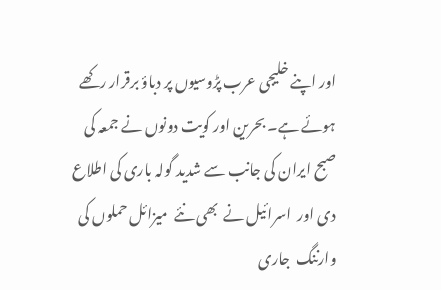اور اپنے خلیجی عرب پڑوسیوں پر دباؤ برقرار رکھے ہوئے ہے۔ بحرین اور کویت دونوں نے جمعہ کی صبح ایران کی جانب سے شدید گولہ باری کی اطلاع دی اور  اسرائیل نے  بھی نئے  میزائل حملوں کی وارننگ  جاری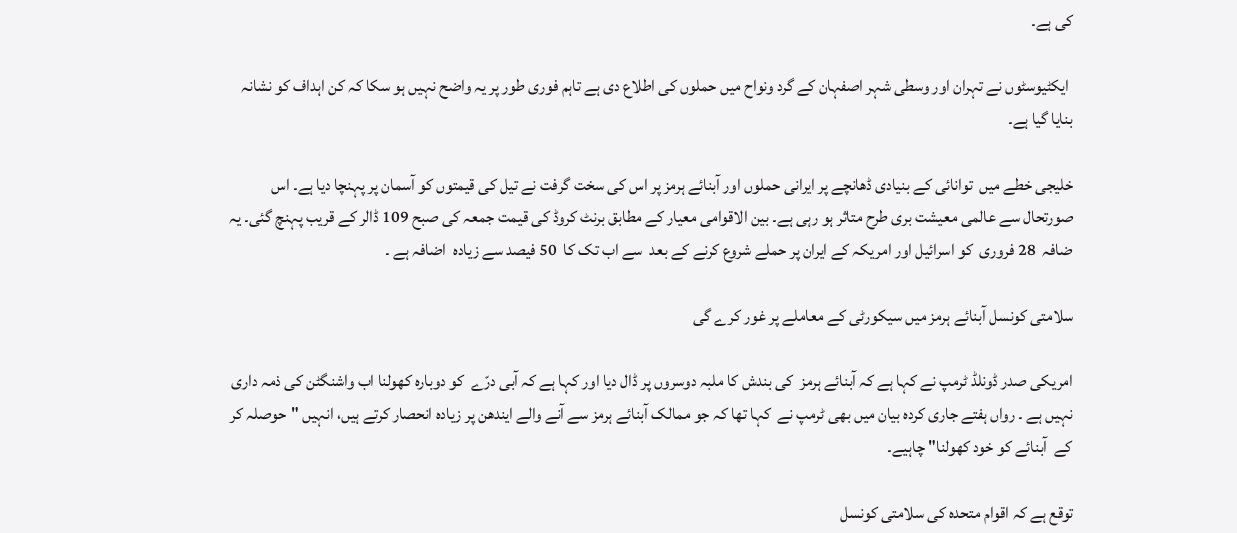کی ہے۔

 ایکٹیوسٹوں نے تہران اور وسطی شہر اصفہان کے گرد ونواح میں حملوں کی اطلاع دی ہے تاہم فوری طور پر یہ واضح نہیں ہو سکا کہ کن اہداف کو نشانہ بنایا گیا ہے۔

خلیجی خطے میں  توانائی کے بنیادی ڈھانچے پر ایرانی حملوں اور آبنائے ہرمز پر اس کی سخت گرفت نے تیل کی قیمتوں کو آسمان پر پہنچا دیا ہے۔ اس صورتحال سے عالمی معیشت بری طرح متاثر ہو رہی ہے۔ بین الاقوامی معیار کے مطابق برنٹ کروڈ کی قیمت جمعہ کی صبح 109 ڈالر کے قریب پہنچ گئی۔ یہ ضافہ  28 فروری  کو اسرائیل اور امریکہ کے ایران پر حملے شروع کرنے کے بعد  سے اب تک کا  50 فیصد سے زیادہ  اضافہ ہے ۔

سلامتی کونسل آبنائے ہرمز میں سیکورٹی کے معاملے پر غور کرے گی

امریکی صدر ڈونلڈ ٹرمپ نے کہا ہے کہ آبنائے ہرمز  کی بندش کا ملبہ دوسروں پر ڈال دیا اور کہا ہے کہ آبی درّے  کو دوبارہ کھولنا اب واشنگٹن کی ذمہ داری نہیں ہے ۔ رواں ہفتے جاری کردہ بیان میں بھی ٹرمپ نے  کہا تھا کہ جو ممالک آبنائے ہرمز سے آنے والے ایندھن پر زیادہ انحصار کرتے ہیں، انہیں "حوصلہ کر کے  آبنائے کو خود کھولنا" چاہیے۔

توقع ہے کہ اقوام متحدہ کی سلامتی کونسل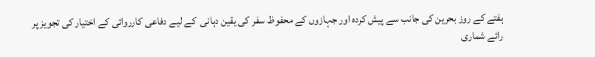ہفتے کے روز بحرین کی جانب سے پیش کردہ اور جہازوں کے محفوظ سفر کی یقین دہانی  کے لیے دفاعی کارروائی کے اختیار کی تجویز پر رائے شماری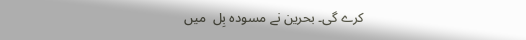کرے گی۔ بحرین نے مسودہ بِل  میں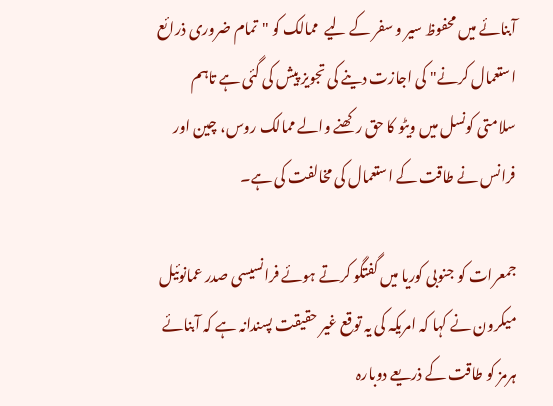آبنائے میں محفوظ سیر و سفر کے لیے  ممالک کو "تمام ضروری ذرائع استعمال کرنے" کی اجازت دینے کی تجویز پیش کی گئی ہے تاہم سلامتی کونسل میں ویٹو کا حق رکھنے والے ممالک روس، چین اور فرانس نے طاقت کے استعمال کی مخالفت کی ہے۔

جمعرات کو جنوبی کوریا میں گفتگو کرتے ہوئے فرانسیسی صدر عمانوئیل میکرون نے کہا کہ امریکہ کی یہ توقع غیر حقیقت پسندانہ ہے کہ آبنائے ہرمز کو طاقت کے ذریعے دوبارہ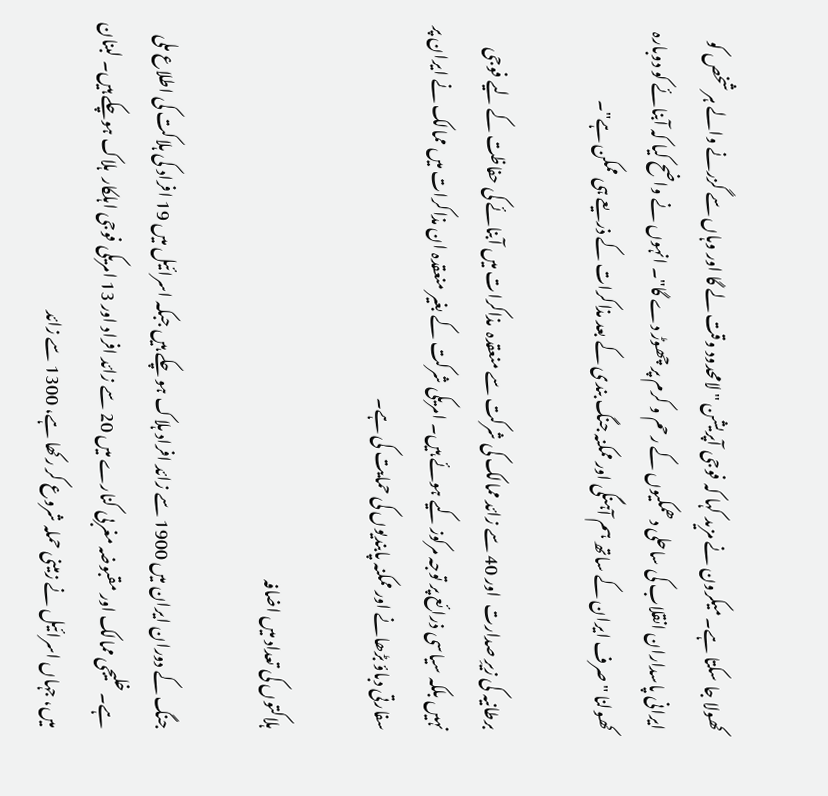کھولا جا سکتا ہے۔ میکرون نے مزید کہا کہ فوجی آپریشن "لامحدود وقت لے گا اور وہاں سے گزرنے والے ہر شخص کو ایرانی پاسداران انقلاب کی ساحلی دھمکیوں کے رحم و کرم پر چھوڑ دے گا"۔ انہوں نے واضح کیا کہ آبنائے کو دوبارہ کھولنا "صرف ایران کے ساتھ ہم آہنگی اور ممکنہ جنگ بندی کے بعد مذاکرات کے ذریعے ہی ممکن ہے"۔

برطانیہ کی زیرِ صدارت  اور 40 سے زائد ممالک کی شرکت سے منعقدہ  مذاکرات میں آبنائے کی حفاظت کے لیے فوجی نہیں بلکہ سیاسی ذرائع پر توجہ مرکوز کیے ہوئے ہیں۔ امریکی شرکت کے بغیر منعقدہ ان مذاکرات میں ممالک نے ایران پر سفارتی دباؤ بڑھانے اور ممکنہ پابندیوں کی حمایت کی ہے۔

ہلاکتوں کی تعداد میں اضافہ

جنگ کے دوران ایران میں 1900 سے زائد افراد ہلاک ہو چکے ہیں جبکہ اسرائیل میں 19 افراد کی ہلاکت کی اطلاع ملی  ہے۔ خلیجی ممالک اور مقبوضہ مغربی کنارے میں 20 سے زائد افراد اور 13 امریکی فوجی اہلکار  ہلاک ہوچکے ہیں۔ لبنان میں، جہاں اسرائیل نے زمینی حملہ شروع کر رکھا ہے، 1300 سے زائد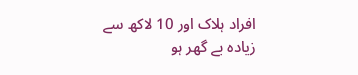افراد ہلاک اور 10 لاکھ سے زیادہ بے گھر ہو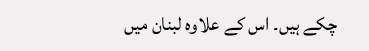چکے ہیں۔ اس کے علاوہ لبنان میں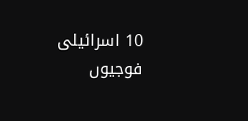10 اسرائیلی فوجیوں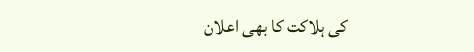کی ہلاکت کا بھی اعلان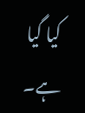کیا گیا ہے۔